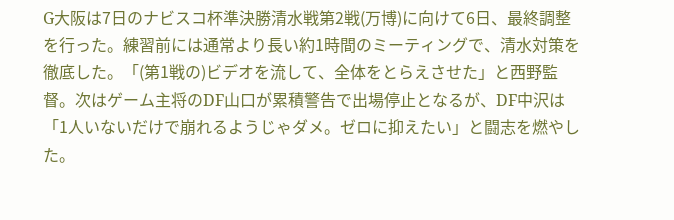G大阪は7日のナビスコ杯準決勝清水戦第2戦(万博)に向けて6日、最終調整を行った。練習前には通常より長い約1時間のミーティングで、清水対策を徹底した。「(第1戦の)ビデオを流して、全体をとらえさせた」と西野監督。次はゲーム主将のDF山口が累積警告で出場停止となるが、DF中沢は「1人いないだけで崩れるようじゃダメ。ゼロに抑えたい」と闘志を燃やした。